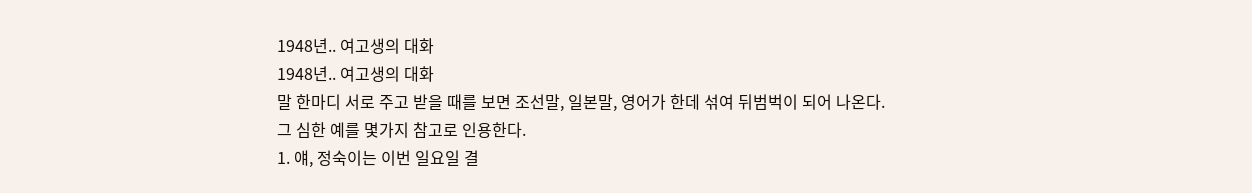1948년.. 여고생의 대화
1948년.. 여고생의 대화
말 한마디 서로 주고 받을 때를 보면 조선말, 일본말, 영어가 한데 섞여 뒤범벅이 되어 나온다.
그 심한 예를 몇가지 참고로 인용한다.
1. 얘, 정숙이는 이번 일요일 결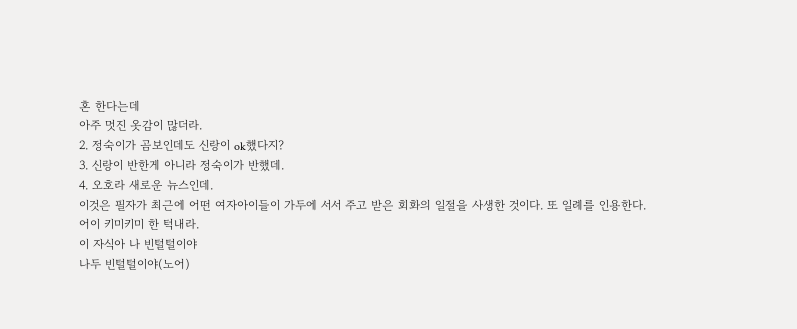혼 한다는데
아주 멋진 옷감이 많더라.
2. 정숙이가 곰보인데도 신랑이 ok했다지?
3. 신랑이 반한게 아니라 정숙이가 반했데.
4. 오호라 새로운 뉴스인데.
이것은 필자가 최근에 어떤 여자아이들이 가두에 서서 주고 받은 회화의 일절을 사생한 것이다. 또 일례를 인용한다.
어이 키미키미 한 턱내라.
이 자식아 나 빈털털이야
나두 빈털털이야(노어)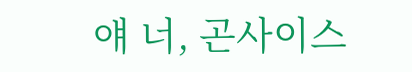얘 너, 곤사이스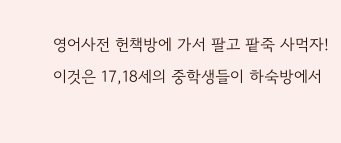영어사전 헌책방에 가서 팔고 팥죽 사먹자!
이것은 17,18세의 중학생들이 하숙방에서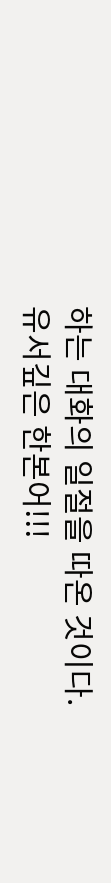하는 대화의 일절을 따온 것이다.
유서깊은 한본어!!!